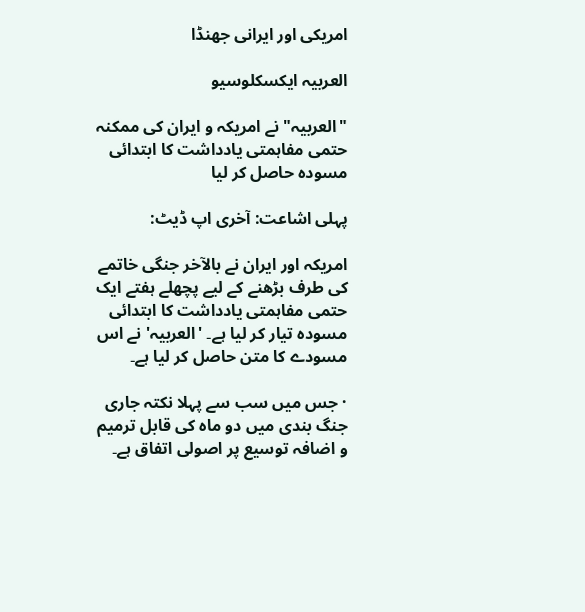امریکی اور ایرانی جھنڈا

العربیہ ایکسکلوسیو

"العربیہ" نے امریکہ و ایران کی ممکنہ حتمی مفاہمتی یادداشت کا ابتدائی مسودہ حاصل کر لیا

پہلی اشاعت: آخری اپ ڈیٹ:

امریکہ اور ایران نے بالآخر جنگی خاتمے کی طرف بڑھنے کے لیے پچھلے ہفتے ایک حتمی مفاہمتی یادداشت کا ابتدائی مسودہ تیار کر لیا ہے۔ 'العربیہ' نے اس مسودے کا متن حاصل کر لیا ہے۔

· جس میں سب سے پہلا نکتہ جاری جنگ بندی میں دو ماہ کی قابل ترمیم و اضافہ توسیع پر اصولی اتفاق ہے۔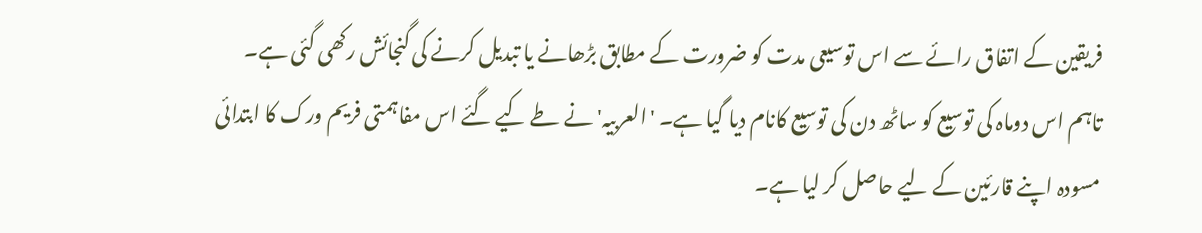فریقین کے اتفاق رائے سے اس توسیعی مدت کو ضرورت کے مطابق بڑھانے یا تبدیل کرنے کی گنجائش رکھی گئی ہے۔ تاہم اس دوماہ کی توسیع کو ساٹھ دن کی توسیع کانام دیا گیا ہے۔ 'العربیہ' نے طے کیے گئے اس مفاہمتی فریم ورک کا ابتدائی مسودہ اپنے قارئین کے لیے حاصل کر لیا ہے۔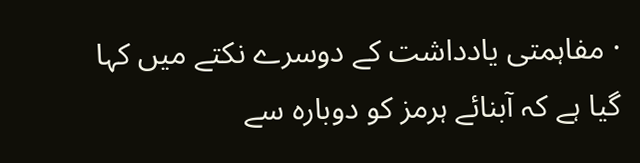· مفاہمتی یادداشت کے دوسرے نکتے میں کہا گیا ہے کہ آبنائے ہرمز کو دوبارہ سے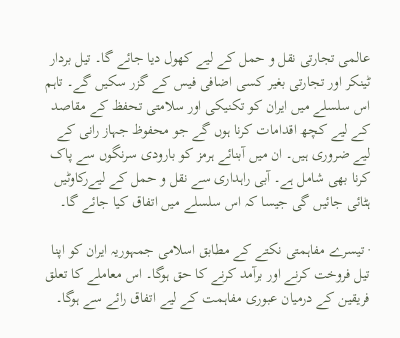عالمی تجارتی نقل و حمل کے لیے کھول دیا جائے گا۔ تیل بردار ٹینکر اور تجارتی بغیر کسی اضافی فیس کے گزر سکیں گے۔ تاہم اس سلسلے میں ایران کو تکنیکی اور سلامتی تحفظ کے مقاصد کے لیے کچھ اقدامات کرنا ہوں گے جو محفوظ جہاز رانی کے لیے ضروری ہیں۔ ان میں آبنائے ہرمز کو بارودی سرنگوں سے پاک کرنا بھی شامل ہے۔ آبی راہداری سے نقل و حمل کے لیےرکاوٹیں ہٹائی جائیں گی جیسا کہ اس سلسلے میں اتفاق کیا جائے گا۔

· تیسرے مفاہمتی نکتے کے مطابق اسلامی جمہوریہ ایران کو اپنا تیل فروخت کرنے اور برآمد کرنے کا حق ہوگا۔ اس معاملے کا تعلق فریقین کے درمیان عبوری مفاہمت کے لیے اتفاق رائے سے ہوگا۔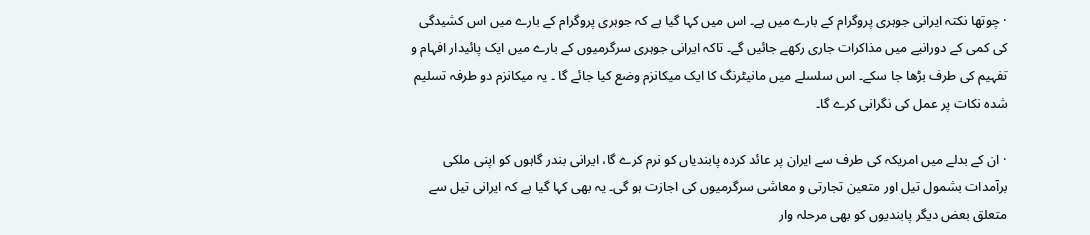· چوتھا نکتہ ایرانی جوہری پروگرام کے بارے میں ہے۔ اس میں کہا گیا ہے کہ جوہری پروگرام کے بارے میں اس کشیدگی کی کمی کے دورانیے میں مذاکرات جاری رکھے جائیں گے۔ تاکہ ایرانی جوہری سرگرمیوں کے بارے میں ایک پائیدار افہام و تفہیم کی طرف بڑھا جا سکے۔ اس سلسلے میں مانیٹرنگ کا ایک میکانزم وضع کیا جائے گا ۔ یہ میکانزم دو طرفہ تسلیم شدہ نکات پر عمل کی نگرانی کرے گا۔

· ان کے بدلے میں امریکہ کی طرف سے ایران پر عائد کردہ پابندیاں کو نرم کرے گا، ایرانی بندر گاہوں کو اپنی ملکی برآمدات بشمول تیل اور متعین تجارتی و معاشی سرگرمیوں کی اجازت ہو گی۔ یہ بھی کہا گیا ہے کہ ایرانی تیل سے متعلق بعض دیگر پابندیوں کو بھی مرحلہ وار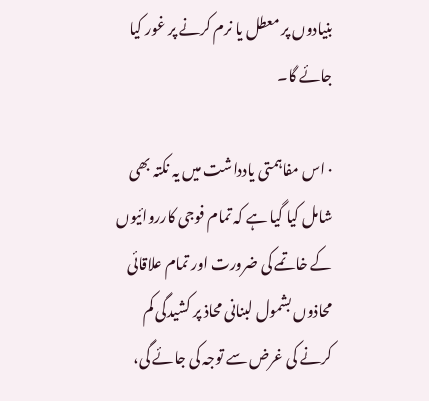بنیادوں پر معطل یا نرم کرنے پر غور کیا جائے گا۔

· اس مفاہمتی یادداشت میں یہ نکتہ بھی شامل کیا گیا ہے کہ تمام فوجی کارروائیوں کے خاتمے کی ضرورت اور تمام علاقائی محاذوں بشمول لبنانی محاذ پر کشیدگی کم کرنے کی غرض سے توجہ کی جائے گی،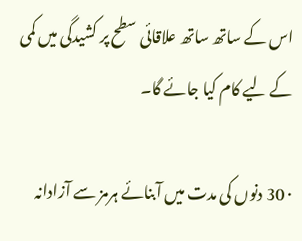اس کے ساتھ ساتھ علاقائی سطح پر کشیدگی میں کمی کے لیے کام کیا جائے گا۔

· 30 دنوں کی مدت میں آبنائے ہرمز سے آزادانہ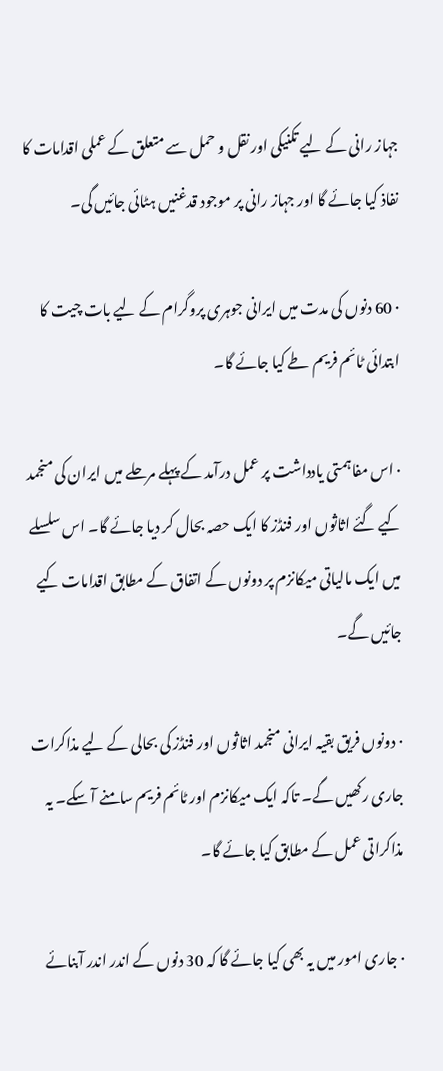جہاز رانی کے لیے تکنیکی اور نقل و حمل سے متعلق کے عملی اقدامات کا نفاذ کیا جائے گا اور جہاز رانی پر موجود قدغنیں ہٹائی جائیں گی۔

· 60 دنوں کی مدت میں ایرانی جوہری پروگرام کے لیے بات چیت کا ابتدائی ٹائم فریم طے کیا جائے گا۔

· اس مفاہمتی یادداشت پر عمل درآمد کے پہلے مرحلے میں ایران کی منجمد کیے گئے اثاثوں اور فنڈز کا ایک حصہ بحال کر دیا جائے گا۔ اس سلسلے میں ایک مالیاتی میکانزم پر دونوں کے اتفاق کے مطابق اقدامات کیے جائیں گے۔

· دونوں فریق بقیہ ایرانی منجمد اثاثوں اور فنڈز کی بحالی کے لیے مذاکرات جاری رکھیں گے۔ تاکہ ایک میکانزم اور ٹائم فریم سامنے آ سکے۔ یہ مذاکراتی عمل کے مطابق کیا جائے گا۔

· جاری امور میں یہ بھی کیا جائے گا کہ 30 دنوں کے اندر اندر آبنائے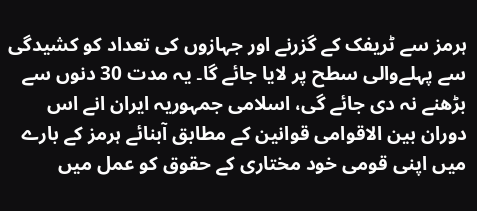ہرمز سے ٹریفک کے گزرنے اور جہازوں کی تعداد کو کشیدگی سے پہلےوالی سطح پر لایا جائے گا۔ یہ مدت 30 دنوں سے بڑھنے نہ دی جائے گی، اسلامی جمہوریہ ایران انے اس دوران بین الاقوامی قوانین کے مطابق آبنائے ہرمز کے بارے میں اپنی قومی خود مختاری کے حقوق کو عمل میں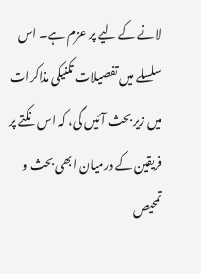لانے کے لیے پر عزم ہے۔ اس سلسلے میں تفصیلات تکنیکی مذاکرات میں زیر بحث آئیں گی، کہ اس نکتے پر فریقین کے درمیان ابھی بحث و تمحیص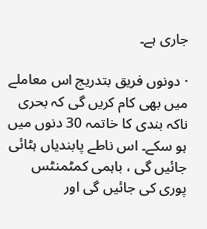جاری ہے۔

· دونوں فریق بتدریج اس معاملے میں بھی کام کریں گی کہ بحری ناکہ بندی کا خاتمہ 30 دنوں میں ہو سکے۔ اس ناطے پابندیاں ہٹائی جائیں گی ، باہمی کمٹمنٹس پوری کی جائیں گی اور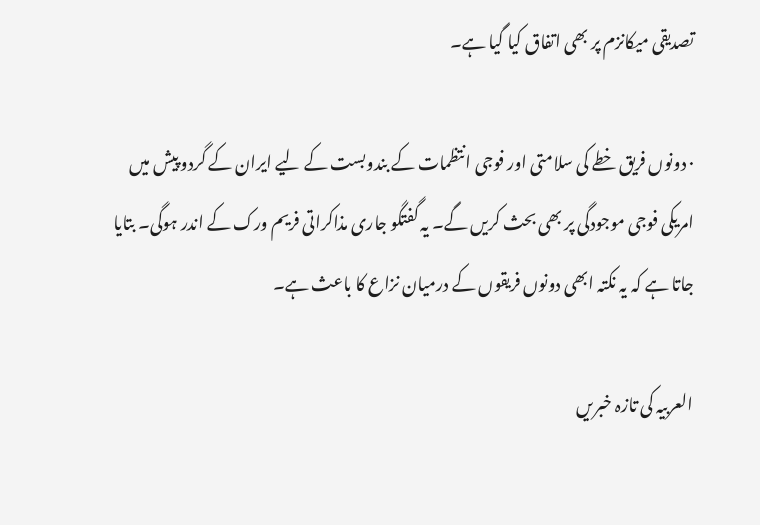تصدیقی میکانزم پر بھی اتفاق کیا گیا ہے۔

· دونوں فریق خطے کی سلامتی اور فوجی انتظمات کے بندوبست کے لیے ایران کے گردو پیش میں امریکی فوجی موجودگی پر بھی بحث کریں گے۔ یہ گفتگو جاری مذاکراتی فریم ورک کے اندر ہوگی۔ بتایا جاتا ہے کہ یہ نکتہ ابھی دونوں فریقوں کے درمیان نزاع کا باعث ہے۔

العربیہ کی تازہ خبریں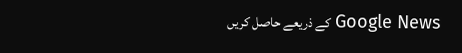Google News کے ذریعے حاصل کریں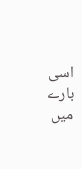اسی بارے میں